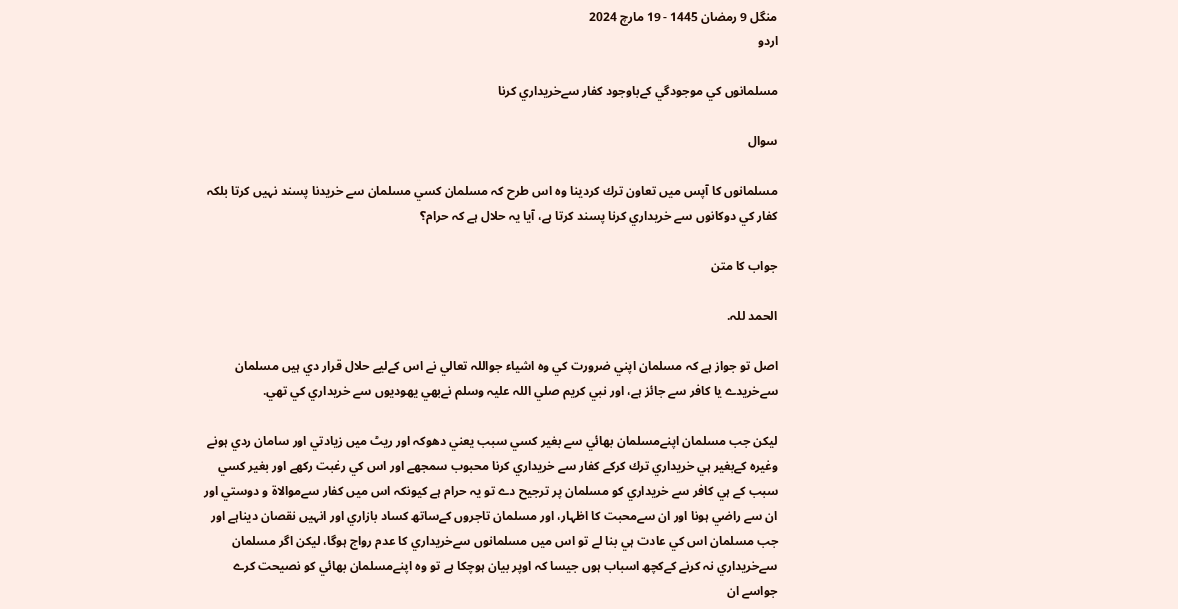منگل 9 رمضان 1445 - 19 مارچ 2024
اردو

مسلمانوں كي موجودگي كےباوجود كفار سےخريداري كرنا

سوال

مسلمانوں كا آپس ميں تعاون ترك كردينا وہ اس طرح كہ مسلمان كسي مسلمان سے خريدنا پسند نہيں كرتا بلكہ كفار كي دوكانوں سے خريداري كرنا پسند كرتا ہے، آيا يہ حلال ہے كہ حرام؟

جواب کا متن

الحمد للہ.

اصل تو جواز ہے كہ مسلمان اپني ضرورت كي وہ اشياء جواللہ تعالي نے اس كےليے حلال قرار دي ہيں مسلمان سےخريدے يا كافر سے جائز ہے، اور نبي كريم صلي اللہ عليہ وسلم نےبھي يھوديوں سے خريداري كي تھي.

ليكن جب مسلمان اپنےمسلمان بھائي سے بغير كسي سبب يعني دھوكہ اور ريٹ ميں زيادتي اور سامان ردي ہونے وغيرہ كےبغير ہي خريداري ترك كركے كفار سے خريداري كرنا محبوب سمجھے اور اس كي رغبت ركھے اور بغير كسي سبب كے ہي كافر سے خريداري كو مسلمان پر ترجيح دے تو يہ حرام ہے كيونكہ اس ميں كفار سےموالاۃ و دوستي اور ان سے راضي ہونا اور ان سےمحبت كا اظہار، اور مسلمان تاجروں كےساتھ كساد بازاري اور انہيں نقصان ديناہے اور جب مسلمان اس كي عادت ہي بنا لے تو اس ميں مسلمانوں سےخريداري كا عدم رواج ہوگا، ليكن اگر مسلمان سےخريداري نہ كرنے كےكچھ اسباب ہوں جيسا كہ اوپر بيان ہوچكا ہے تو وہ اپنےمسلمان بھائي كو نصيحت كرے جواسے ان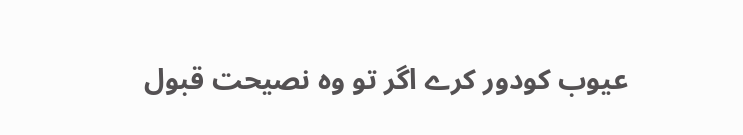عيوب كودور كرے اگر تو وہ نصيحت قبول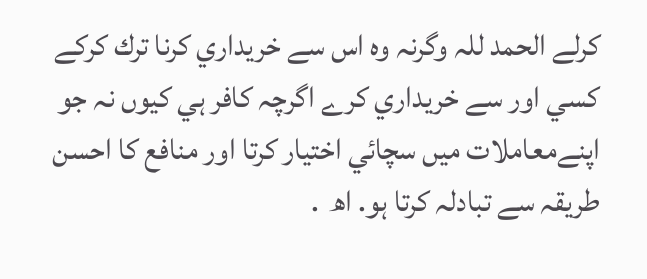كرلے الحمد للہ وگرنہ وہ اس سے خريداري كرنا ترك كركے كسي اور سے خريداري كرے اگرچہ كافر ہي كيوں نہ جو اپنےمعاملات ميں سچائي اختيار كرتا اور منافع كا احسن طريقہ سے تبادلہ كرتا ہو. اھ  .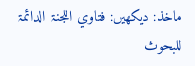ماخذ: ديكھيں: فتاوي اللجنۃ الدائمۃ للبحوث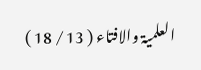العلميۃ والافتاء ( 13 / 18 )